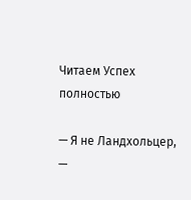Читаем Успех полностью

— Я не Ландхольцер, —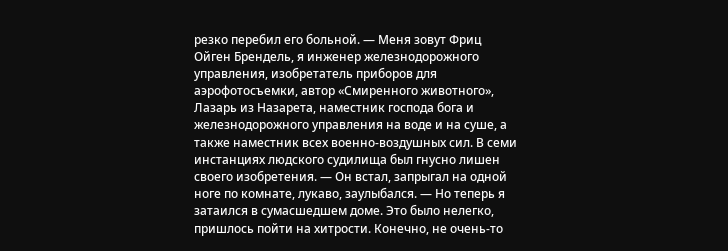резко перебил его больной. — Меня зовут Фриц Ойген Брендель, я инженер железнодорожного управления, изобретатель приборов для аэрофотосъемки, автор «Смиренного животного», Лазарь из Назарета, наместник господа бога и железнодорожного управления на воде и на суше, а также наместник всех военно-воздушных сил. В семи инстанциях людского судилища был гнусно лишен своего изобретения. — Он встал, запрыгал на одной ноге по комнате, лукаво, заулыбался. — Но теперь я затаился в сумасшедшем доме. Это было нелегко, пришлось пойти на хитрости. Конечно, не очень-то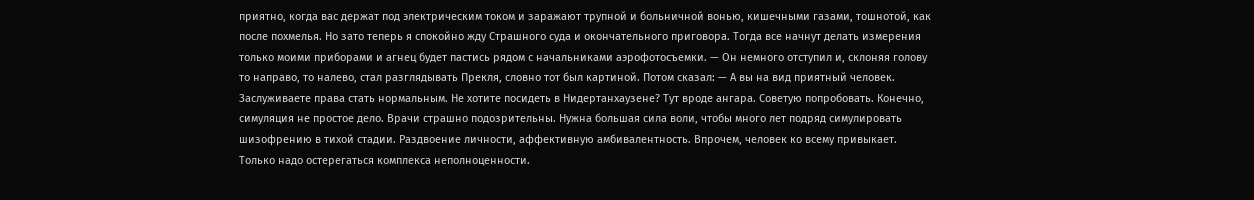приятно, когда вас держат под электрическим током и заражают трупной и больничной вонью, кишечными газами, тошнотой, как после похмелья. Но зато теперь я спокойно жду Страшного суда и окончательного приговора. Тогда все начнут делать измерения только моими приборами и агнец будет пастись рядом с начальниками аэрофотосъемки. — Он немного отступил и, склоняя голову то направо, то налево, стал разглядывать Прекля, словно тот был картиной. Потом сказал: — А вы на вид приятный человек. Заслуживаете права стать нормальным. Не хотите посидеть в Нидертанхаузене? Тут вроде ангара. Советую попробовать. Конечно, симуляция не простое дело. Врачи страшно подозрительны. Нужна большая сила воли, чтобы много лет подряд симулировать шизофрению в тихой стадии. Раздвоение личности, аффективную амбивалентность. Впрочем, человек ко всему привыкает. Только надо остерегаться комплекса неполноценности.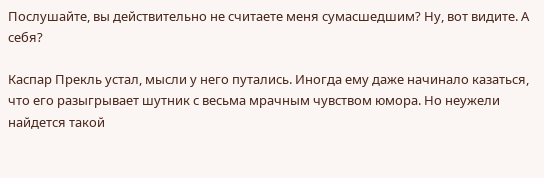Послушайте, вы действительно не считаете меня сумасшедшим? Ну, вот видите. А себя?

Каспар Прекль устал, мысли у него путались. Иногда ему даже начинало казаться, что его разыгрывает шутник с весьма мрачным чувством юмора. Но неужели найдется такой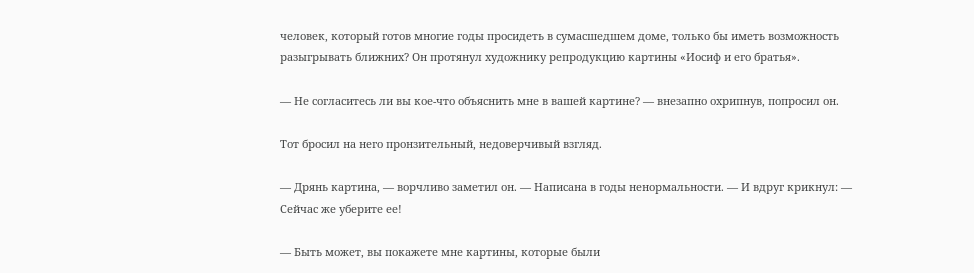человек, который готов многие годы просидеть в сумасшедшем доме, только бы иметь возможность разыгрывать ближних? Он протянул художнику репродукцию картины «Иосиф и его братья».

— Не согласитесь ли вы кое-что объяснить мне в вашей картине? — внезапно охрипнув, попросил он.

Тот бросил на него пронзительный, недоверчивый взгляд.

— Дрянь картина, — ворчливо заметил он. — Написана в годы ненормальности. — И вдруг крикнул: — Сейчас же уберите ее!

— Быть может, вы покажете мне картины, которые были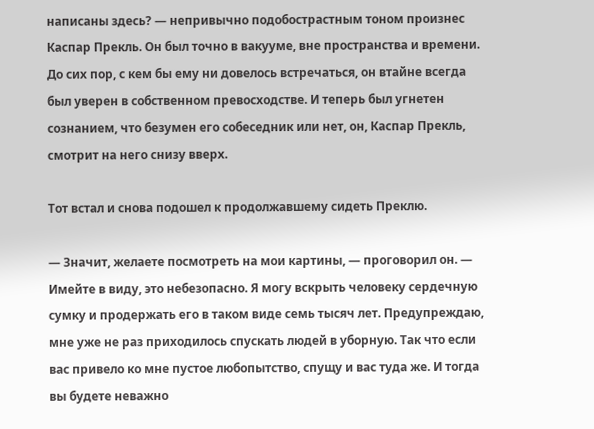написаны здесь? — непривычно подобострастным тоном произнес Каспар Прекль. Он был точно в вакууме, вне пространства и времени. До сих пор, с кем бы ему ни довелось встречаться, он втайне всегда был уверен в собственном превосходстве. И теперь был угнетен сознанием, что безумен его собеседник или нет, он, Каспар Прекль, смотрит на него снизу вверх.

Тот встал и снова подошел к продолжавшему сидеть Преклю.

— Значит, желаете посмотреть на мои картины, — проговорил он. — Имейте в виду, это небезопасно. Я могу вскрыть человеку сердечную сумку и продержать его в таком виде семь тысяч лет. Предупреждаю, мне уже не раз приходилось спускать людей в уборную. Так что если вас привело ко мне пустое любопытство, спущу и вас туда же. И тогда вы будете неважно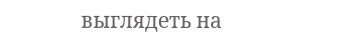выглядеть на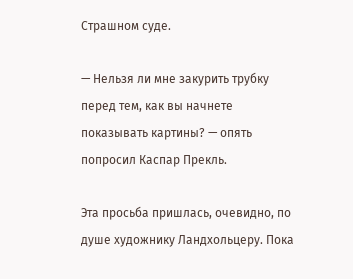Страшном суде.

— Нельзя ли мне закурить трубку перед тем, как вы начнете показывать картины? — опять попросил Каспар Прекль.

Эта просьба пришлась, очевидно, по душе художнику Ландхольцеру. Пока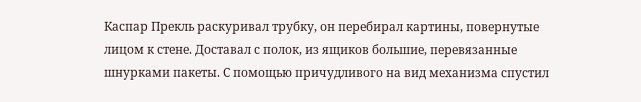Каспар Прекль раскуривал трубку, он перебирал картины, повернутые лицом к стене. Доставал с полок, из ящиков большие, перевязанные шнурками пакеты. С помощью причудливого на вид механизма спустил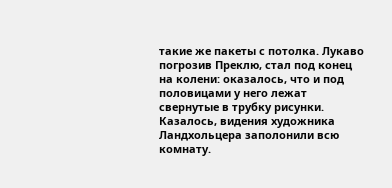такие же пакеты с потолка. Лукаво погрозив Преклю, стал под конец на колени: оказалось, что и под половицами у него лежат свернутые в трубку рисунки. Казалось, видения художника Ландхольцера заполонили всю комнату.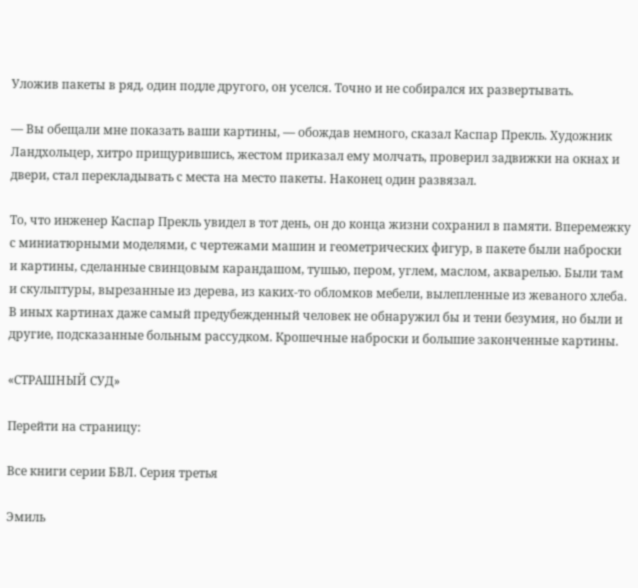Уложив пакеты в ряд, один подле другого, он уселся. Точно и не собирался их развертывать.

— Вы обещали мне показать ваши картины, — обождав немного, сказал Каспар Прекль. Художник Ландхольцер, хитро прищурившись, жестом приказал ему молчать, проверил задвижки на окнах и двери, стал перекладывать с места на место пакеты. Наконец один развязал.

То, что инженер Каспар Прекль увидел в тот день, он до конца жизни сохранил в памяти. Вперемежку с миниатюрными моделями, с чертежами машин и геометрических фигур, в пакете были наброски и картины, сделанные свинцовым карандашом, тушью, пером, углем, маслом, акварелью. Были там и скульптуры, вырезанные из дерева, из каких-то обломков мебели, вылепленные из жеваного хлеба. В иных картинах даже самый предубежденный человек не обнаружил бы и тени безумия, но были и другие, подсказанные больным рассудком. Крошечные наброски и большие законченные картины.

«СТРАШНЫЙ СУД»

Перейти на страницу:

Все книги серии БВЛ. Серия третья

Эмиль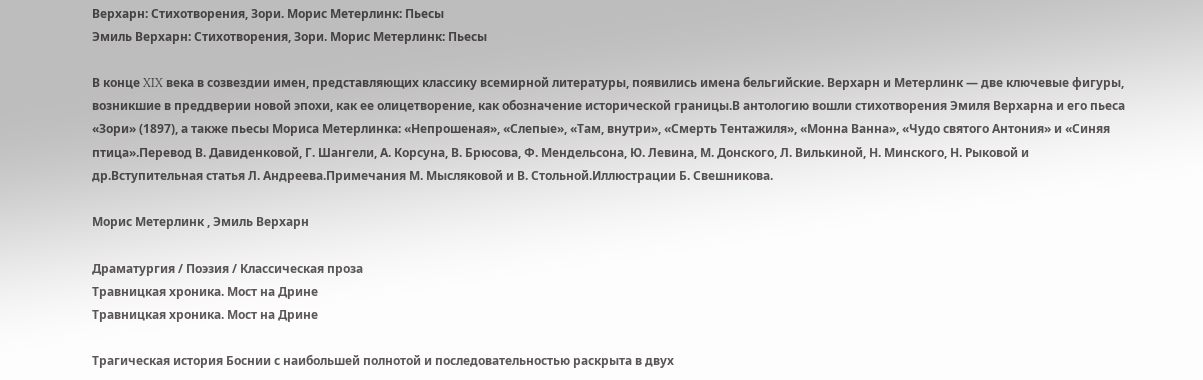Верхарн: Стихотворения, Зори. Морис Метерлинк: Пьесы
Эмиль Верхарн: Стихотворения, Зори. Морис Метерлинк: Пьесы

В конце XIX века в созвездии имен, представляющих классику всемирной литературы, появились имена бельгийские. Верхарн и Метерлинк — две ключевые фигуры, возникшие в преддверии новой эпохи, как ее олицетворение, как обозначение исторической границы.В антологию вошли стихотворения Эмиля Верхарна и его пьеса «Зори» (1897), а также пьесы Мориса Метерлинка: «Непрошеная», «Слепые», «Там, внутри», «Смерть Тентажиля», «Монна Ванна», «Чудо святого Антония» и «Синяя птица».Перевод В. Давиденковой, Г. Шангели, А. Корсуна, В. Брюсова, Ф. Мендельсона, Ю. Левина, М. Донского, Л. Вилькиной, Н. Минского, Н. Рыковой и др.Вступительная статья Л. Андреева.Примечания М. Мысляковой и В. Стольной.Иллюстрации Б. Свешникова.

Морис Метерлинк , Эмиль Верхарн

Драматургия / Поэзия / Классическая проза
Травницкая хроника. Мост на Дрине
Травницкая хроника. Мост на Дрине

Трагическая история Боснии с наибольшей полнотой и последовательностью раскрыта в двух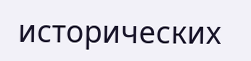исторических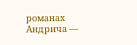романах Андрича —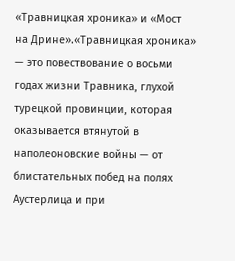«Травницкая хроника» и «Мост на Дрине».«Травницкая хроника» — это повествование о восьми годах жизни Травника, глухой турецкой провинции, которая оказывается втянутой в наполеоновские войны — от блистательных побед на полях Аустерлица и при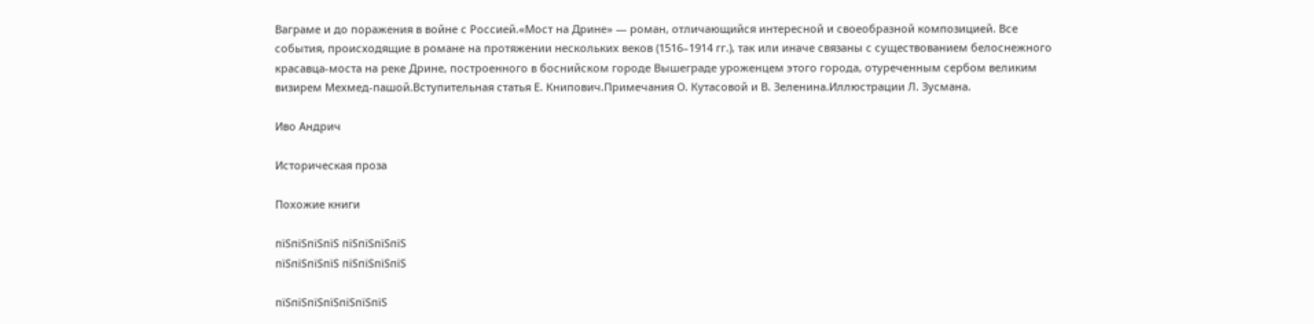Ваграме и до поражения в войне с Россией.«Мост на Дрине» — роман, отличающийся интересной и своеобразной композицией. Все события, происходящие в романе на протяжении нескольких веков (1516–1914 гг.), так или иначе связаны с существованием белоснежного красавца-моста на реке Дрине, построенного в боснийском городе Вышеграде уроженцем этого города, отуреченным сербом великим визирем Мехмед-пашой.Вступительная статья Е. Книпович.Примечания О. Кутасовой и В. Зеленина.Иллюстрации Л. Зусмана.

Иво Андрич

Историческая проза

Похожие книги

пїЅпїЅпїЅпїЅ пїЅпїЅпїЅпїЅ
пїЅпїЅпїЅпїЅ пїЅпїЅпїЅпїЅ

пїЅпїЅпїЅпїЅпїЅпїЅпїЅ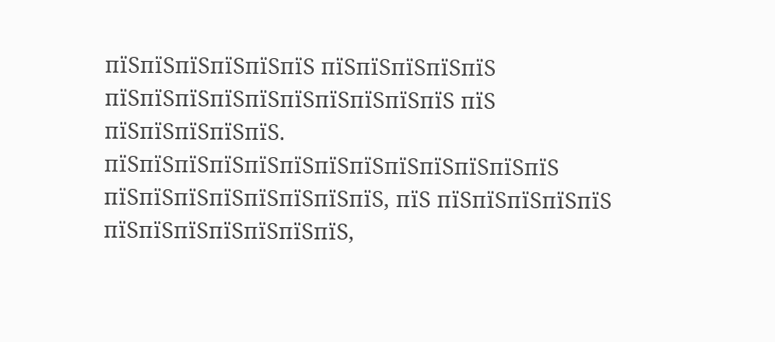пїЅпїЅпїЅпїЅпїЅпїЅ пїЅпїЅпїЅпїЅпїЅ пїЅпїЅпїЅпїЅпїЅпїЅпїЅпїЅпїЅпїЅ пїЅ пїЅпїЅпїЅпїЅпїЅ. пїЅпїЅпїЅпїЅпїЅпїЅпїЅпїЅпїЅпїЅпїЅпїЅпїЅ пїЅпїЅпїЅпїЅпїЅпїЅпїЅпїЅ, пїЅ пїЅпїЅпїЅпїЅпїЅ пїЅпїЅпїЅпїЅпїЅпїЅпїЅ,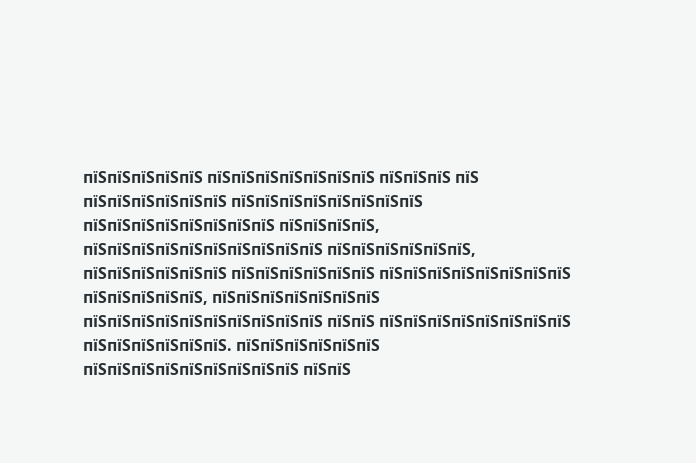пїЅпїЅпїЅпїЅпїЅ пїЅпїЅпїЅпїЅпїЅпїЅпїЅ пїЅпїЅпїЅ пїЅ пїЅпїЅпїЅпїЅпїЅпїЅ пїЅпїЅпїЅпїЅпїЅпїЅпїЅпїЅ пїЅпїЅпїЅпїЅпїЅпїЅпїЅпїЅ пїЅпїЅпїЅпїЅ, пїЅпїЅпїЅпїЅпїЅпїЅпїЅпїЅпїЅпїЅ пїЅпїЅпїЅпїЅпїЅпїЅ, пїЅпїЅпїЅпїЅпїЅпїЅ пїЅпїЅпїЅпїЅпїЅпїЅ пїЅпїЅпїЅпїЅпїЅпїЅпїЅпїЅ пїЅпїЅпїЅпїЅпїЅ, пїЅпїЅпїЅпїЅпїЅпїЅпїЅ пїЅпїЅпїЅпїЅпїЅпїЅпїЅпїЅпїЅпїЅ пїЅпїЅ пїЅпїЅпїЅпїЅпїЅпїЅпїЅпїЅ пїЅпїЅпїЅпїЅпїЅпїЅ. пїЅпїЅпїЅпїЅпїЅпїЅ пїЅпїЅпїЅпїЅпїЅпїЅпїЅпїЅпїЅ пїЅпїЅ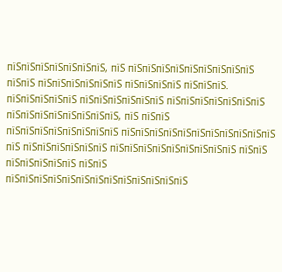пїЅпїЅпїЅпїЅпїЅпїЅпїЅ, пїЅ пїЅпїЅпїЅпїЅпїЅпїЅпїЅпїЅпїЅ пїЅпїЅ пїЅпїЅпїЅпїЅпїЅпїЅ пїЅпїЅпїЅпїЅ пїЅпїЅпїЅ. пїЅпїЅпїЅпїЅпїЅ пїЅпїЅпїЅпїЅпїЅпїЅ пїЅпїЅпїЅпїЅпїЅпїЅпїЅ пїЅпїЅпїЅпїЅпїЅпїЅпїЅпїЅ, пїЅ пїЅпїЅ пїЅпїЅпїЅпїЅпїЅпїЅпїЅпїЅ пїЅпїЅпїЅпїЅпїЅпїЅпїЅпїЅпїЅпїЅпїЅ пїЅ пїЅпїЅпїЅпїЅпїЅпїЅ пїЅпїЅпїЅпїЅпїЅпїЅпїЅпїЅпїЅ пїЅпїЅ пїЅпїЅпїЅпїЅпїЅ пїЅпїЅ пїЅпїЅпїЅпїЅпїЅпїЅпїЅпїЅпїЅпїЅпїЅпїЅпїЅ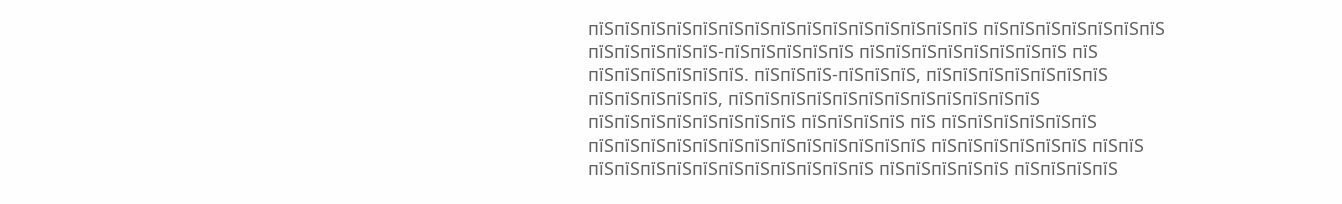пїЅпїЅпїЅпїЅпїЅпїЅпїЅпїЅпїЅпїЅпїЅпїЅпїЅпїЅпїЅ пїЅпїЅпїЅпїЅпїЅпїЅпїЅ пїЅпїЅпїЅпїЅпїЅ-пїЅпїЅпїЅпїЅпїЅ пїЅпїЅпїЅпїЅпїЅпїЅпїЅпїЅ пїЅ пїЅпїЅпїЅпїЅпїЅпїЅ. пїЅпїЅпїЅ-пїЅпїЅпїЅ, пїЅпїЅпїЅпїЅпїЅпїЅпїЅ пїЅпїЅпїЅпїЅпїЅ, пїЅпїЅпїЅпїЅпїЅпїЅпїЅпїЅпїЅпїЅпїЅпїЅ пїЅпїЅпїЅпїЅпїЅпїЅпїЅпїЅ пїЅпїЅпїЅпїЅ пїЅ пїЅпїЅпїЅпїЅпїЅпїЅ пїЅпїЅпїЅпїЅпїЅпїЅпїЅпїЅпїЅпїЅпїЅпїЅпїЅ пїЅпїЅпїЅпїЅпїЅпїЅ пїЅпїЅ пїЅпїЅпїЅпїЅпїЅпїЅпїЅпїЅпїЅпїЅпїЅ пїЅпїЅпїЅпїЅпїЅ пїЅпїЅпїЅпїЅ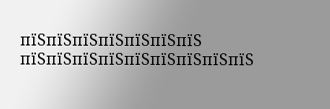пїЅпїЅпїЅпїЅпїЅпїЅпїЅ пїЅпїЅпїЅпїЅпїЅпїЅпїЅпїЅпїЅ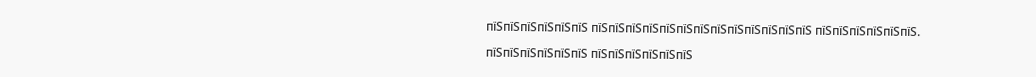пїЅпїЅпїЅпїЅпїЅпїЅ пїЅпїЅпїЅпїЅпїЅпїЅпїЅпїЅпїЅпїЅпїЅпїЅпїЅ пїЅпїЅпїЅпїЅпїЅпїЅ.

пїЅпїЅпїЅпїЅпїЅпїЅ пїЅпїЅпїЅпїЅпїЅпїЅ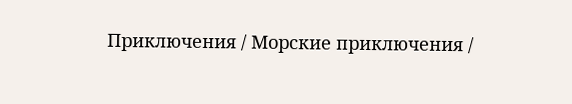Приключения / Морские приключения /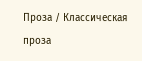Проза / Классическая проза